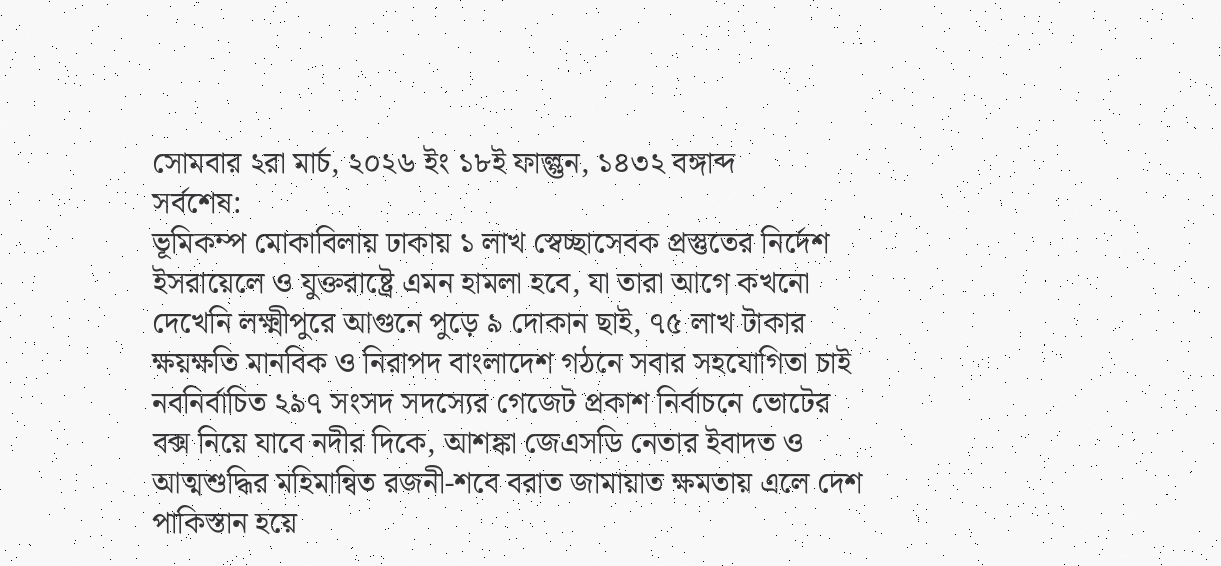সোমবার ২রা মার্চ, ২০২৬ ইং ১৮ই ফাল্গুন, ১৪৩২ বঙ্গাব্দ
সর্বশেষ:
ভূমিকম্প মোকাবিলায় ঢাকায় ১ লাখ স্বেচ্ছাসেবক প্রস্তুতের নির্দেশ ইসরায়েলে ও যুক্তরাষ্ট্রে এমন হামলা হবে, যা তারা আগে কখনো দেখেনি লক্ষ্মীপুরে আগুনে পুড়ে ৯ দোকান ছাই, ৭৫ লাখ টাকার ক্ষয়ক্ষতি মানবিক ও নিরাপদ বাংলাদেশ গঠনে সবার সহযোগিতা চাই নবনির্বাচিত ২৯৭ সংসদ সদস্যের গেজেট প্রকাশ নির্বাচনে ভোটের বক্স নিয়ে যাবে নদীর দিকে, আশঙ্কা জেএসডি নেতার ইবাদত ও আত্মশুদ্ধির মহিমান্বিত রজনী-শবে বরাত জামায়াত ক্ষমতায় এলে দেশ পাকিস্তান হয়ে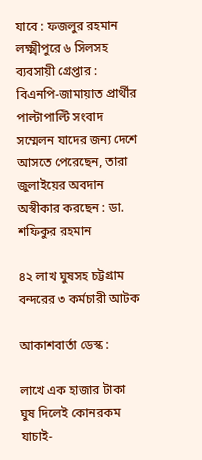যাবে : ফজলুর রহমান লক্ষ্মীপুরে ৬ সিলসহ ব্যবসায়ী গ্রেপ্তার : বিএনপি-জামায়াত প্রার্থীর পাল্টাপাল্টি সংবাদ সম্মেলন যাদের জন্য দেশে আসতে পেরেছেন, তারা জুলাইয়ের অবদান অস্বীকার করছেন : ডা. শফিকুর রহমান

৪২ লাখ ঘুষসহ চট্টগ্রাম বন্দরের ৩ কর্মচারী আটক

আকাশবার্তা ডেস্ক :

লাখে এক হাজার টাকা ঘুষ দিলেই কোনরকম যাচাই-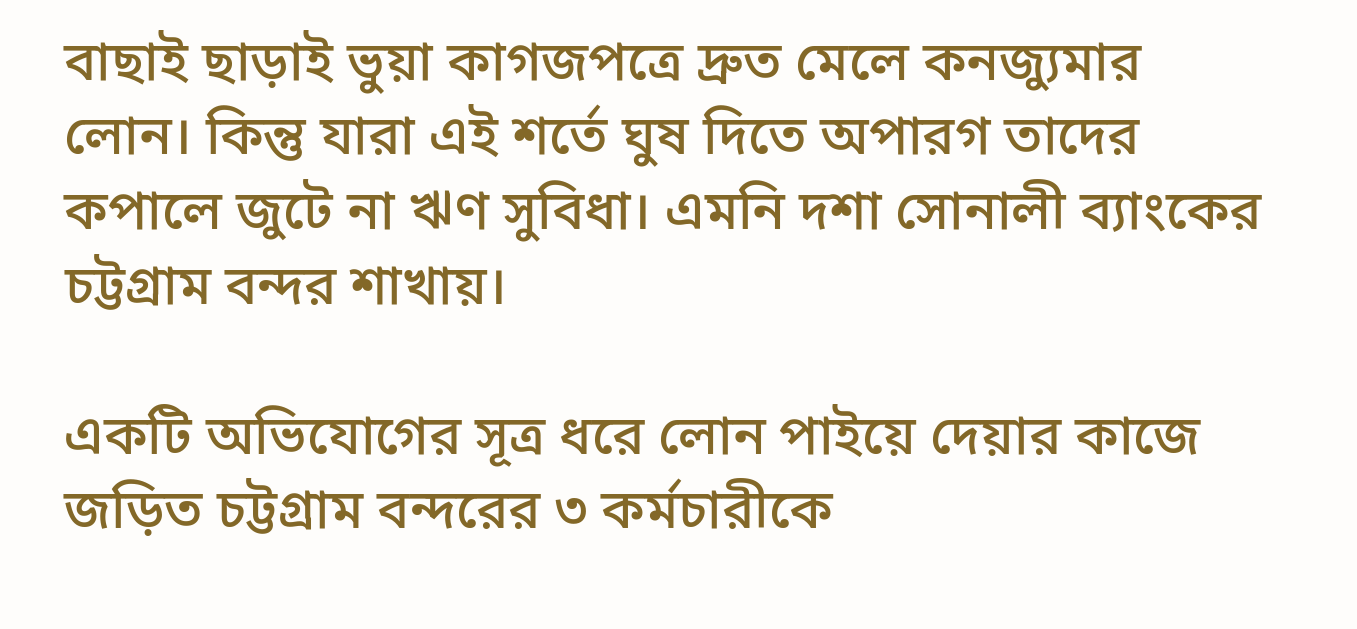বাছাই ছাড়াই ভুয়া কাগজপত্রে দ্রুত মেলে কনজ্যুমার লোন। কিন্তু যারা এই শর্তে ঘুষ দিতে অপারগ তাদের কপালে জুটে না ঋণ সুবিধা। এমনি দশা সোনালী ব্যাংকের চট্টগ্রাম বন্দর শাখায়।

একটি অভিযোগের সূত্র ধরে লোন পাইয়ে দেয়ার কাজে জড়িত চট্টগ্রাম বন্দরের ৩ কর্মচারীকে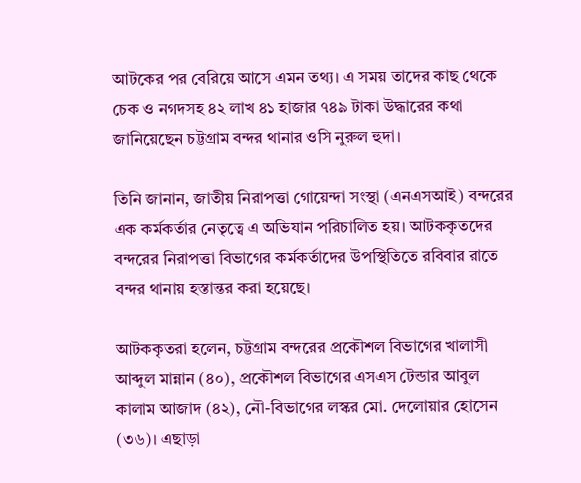আটকের পর বেরিয়ে আসে এমন তথ্য। এ সময় তাদের কাছ থেকে চেক ও নগদসহ ৪২ লাখ ৪১ হাজার ৭৪৯ টাকা উদ্ধারের কথা জানিয়েছেন চট্টগ্রাম বন্দর থানার ওসি নুরুল হুদা।

তিনি জানান, জাতীয় নিরাপত্তা গোয়েন্দা সংস্থা (এনএসআই) বন্দরের এক কর্মকর্তার নেতৃত্বে এ অভিযান পরিচালিত হয়। আটককৃতদের বন্দরের নিরাপত্তা বিভাগের কর্মকর্তাদের উপস্থিতিতে রবিবার রাতে বন্দর থানায় হস্তান্তর করা হয়েছে।

আটককৃতরা হলেন, চট্টগ্রাম বন্দরের প্রকৌশল বিভাগের খালাসী আব্দুল মান্নান (৪০), প্রকৌশল বিভাগের এসএস টেন্ডার আবুল কালাম আজাদ (৪২), নৌ-বিভাগের লস্কর মো. দেলোয়ার হোসেন (৩৬)। এছাড়া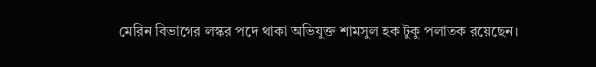মেরিন বিভাগের লস্কর পদে থাকা অভিযুক্ত শামসুল হক টুকু পলাতক রয়েছেন।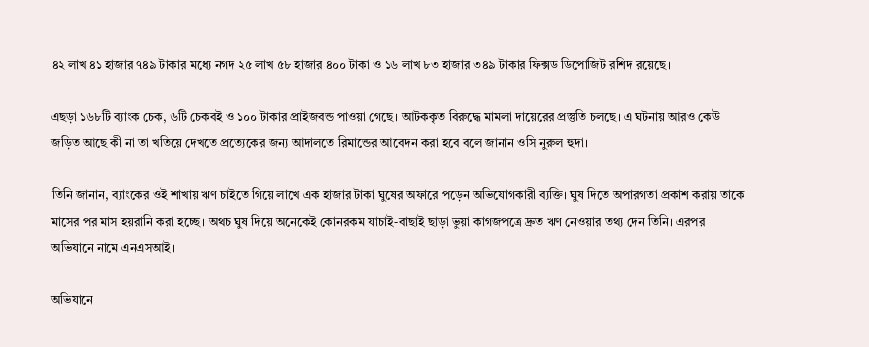৪২ লাখ ৪১ হাজার ৭৪৯ টাকার মধ্যে নগদ ২৫ লাখ ৫৮ হাজার ৪০০ টাকা ও ১৬ লাখ ৮৩ হাজার ৩৪৯ টাকার ফিক্সড ডিপোজিট রশিদ রয়েছে।

এছড়া ১৬৮টি ব্যাংক চেক, ৬টি চেকবই ও ১০০ টাকার প্রাইজবন্ড পাওয়া গেছে। আটককৃত বিরুদ্ধে মামলা দায়েরের প্রস্তুতি চলছে। এ ঘটনায় আরও কেউ জড়িত আছে কী না তা খতিয়ে দেখতে প্রত্যেকের জন্য আদালতে রিমান্ডের আবেদন করা হবে বলে জানান ওসি নুরুল হুদা।

তিনি জানান, ব্যাংকের ওই শাখায় ঋণ চাইতে গিয়ে লাখে এক হাজার টাকা ঘুষের অফারে পড়েন অভিযোগকারী ব্যক্তি। ঘুষ দিতে অপারগতা প্রকাশ করায় তাকে মাসের পর মাস হয়রানি করা হচ্ছে। অথচ ঘুষ দিয়ে অনেকেই কোনরকম যাচাই-বাছাই ছাড়া ভুয়া কাগজপত্রে দ্রুত ঋণ নেওয়ার তথ্য দেন তিনি। এরপর অভিযানে নামে এনএসআই।

অভিযানে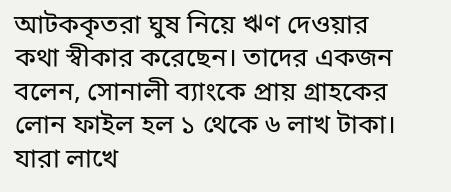আটককৃতরা ঘুষ নিয়ে ঋণ দেওয়ার কথা স্বীকার করেছেন। তাদের একজন বলেন, সোনালী ব্যাংকে প্রায় গ্রাহকের লোন ফাইল হল ১ থেকে ৬ লাখ টাকা। যারা লাখে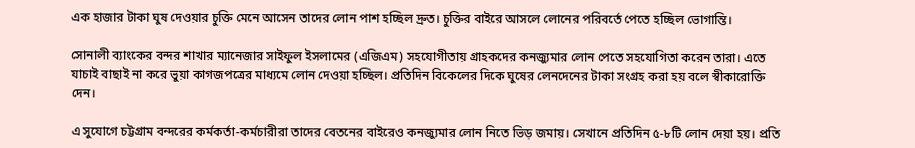এক হাজার টাকা ঘুষ দেওয়ার চুক্তি মেনে আসেন তাদের লোন পাশ হচ্ছিল দ্রুত। চুক্তির বাইরে আসলে লোনের পরিবর্তে পেতে হচ্ছিল ভোগান্তি।

সোনালী ব্যাংকের বন্দর শাখার ম্যানেজার সাইফুল ইসলামের (এজিএম) সহযোগীতায় গ্রাহকদের কনজ্যুমার লোন পেতে সহযোগিতা করেন তারা। এতে যাচাই বাছাই না করে ভুয়া কাগজপত্রের মাধ্যমে লোন দেওয়া হচ্ছিল। প্রতিদিন বিকেলের দিকে ঘুষের লেনদেনের টাকা সংগ্রহ করা হয় বলে স্বীকারোক্তি দেন।

এ সুযোগে চট্টগ্রাম বন্দরের কর্মকর্তা-কর্মচারীরা তাদের বেতনের বাইরেও কনজ্যুমার লোন নিতে ভিড় জমায়। সেখানে প্রতিদিন ৫-৮টি লোন দেয়া হয়। প্রতি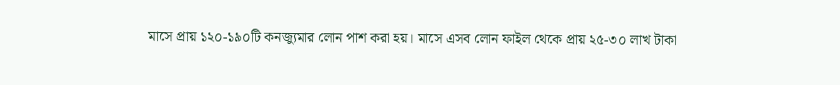মাসে প্রায় ১২০-১৯০টি কনজ্যুমার লোন পাশ করা হয়। মাসে এসব লোন ফাইল থেকে প্রায় ২৫-৩০ লাখ টাকা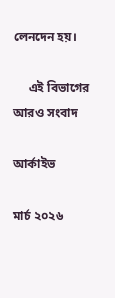লেনদেন হয়।

     এই বিভাগের আরও সংবাদ

আর্কাইভ

মার্চ ২০২৬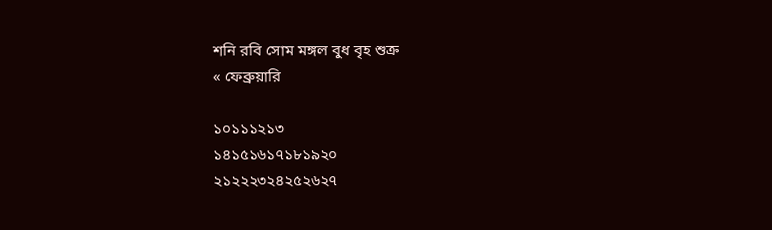শনি রবি সোম মঙ্গল বুধ বৃহ শুক্র
« ফেব্রুয়ারি

১০১১১২১৩
১৪১৫১৬১৭১৮১৯২০
২১২২২৩২৪২৫২৬২৭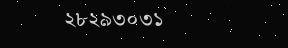২৮২৯৩০৩১